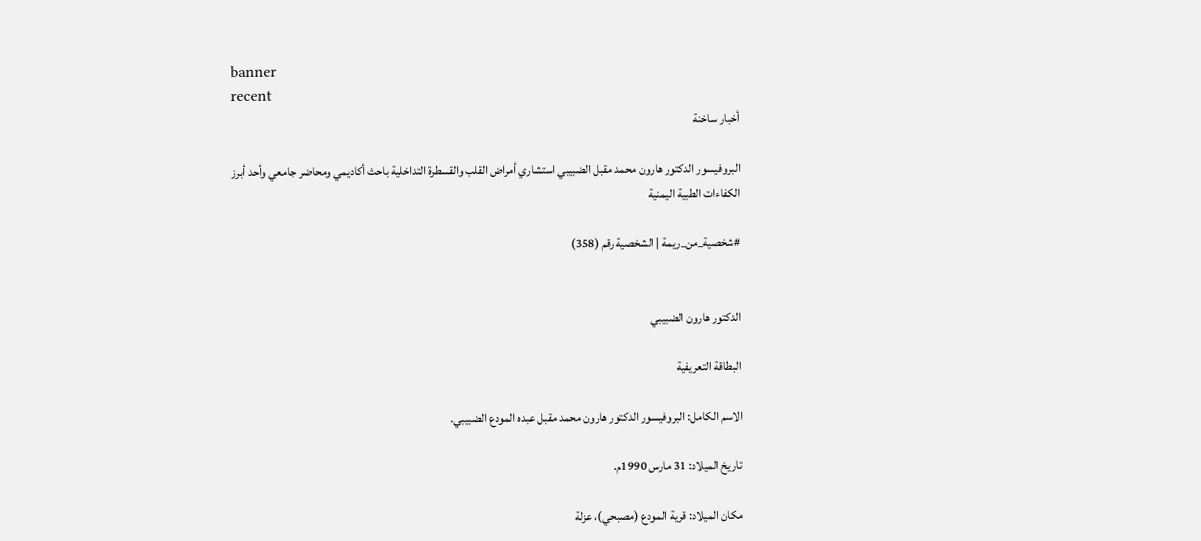banner
recent
أخبار ساخنة

البروفيسور الدكتور هارون محمد مقبل الضبيبي استشاري أمراض القلب والقسطرة التداخلية باحث أكاديمي ومحاضر جامعي وأحد أبرز الكفاءات الطبية اليمنية

#شخصية_من_ريمة | الشخصية رقم (358)


الدكتور هارون الضبيبي

البطاقة التعريفية

الاسم الكامل: البروفيسور الدكتور هارون محمد مقبل عبده المودع الضبيبي.

تاريخ الميلاد: 31 مارس 1990م.

مكان الميلاد: قرية المودع (مصبحي)، عزلة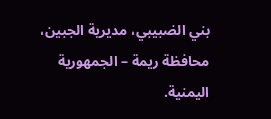بني الضبيبي، مديرية الجبين، محافظة ريمة – الجمهورية اليمنية.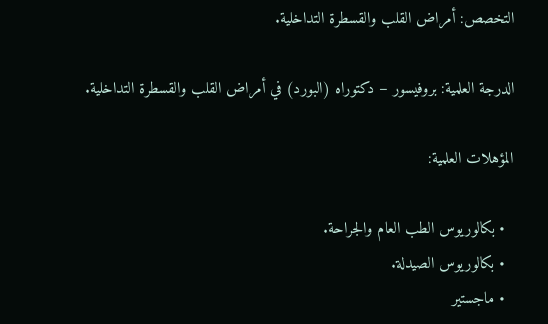التخصص: أمراض القلب والقسطرة التداخلية.

الدرجة العلمية: بروفيسور – دكتوراه (البورد) في أمراض القلب والقسطرة التداخلية.

المؤهلات العلمية:

  • بكالوريوس الطب العام والجراحة.
  • بكالوريوس الصيدلة.
  • ماجستير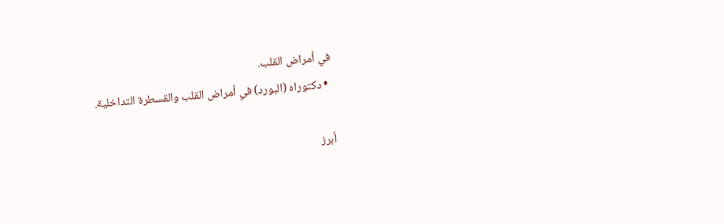في أمراض القلب.
  • دكتوراه (البورد) في أمراض القلب والقسطرة التداخلية.

أبرز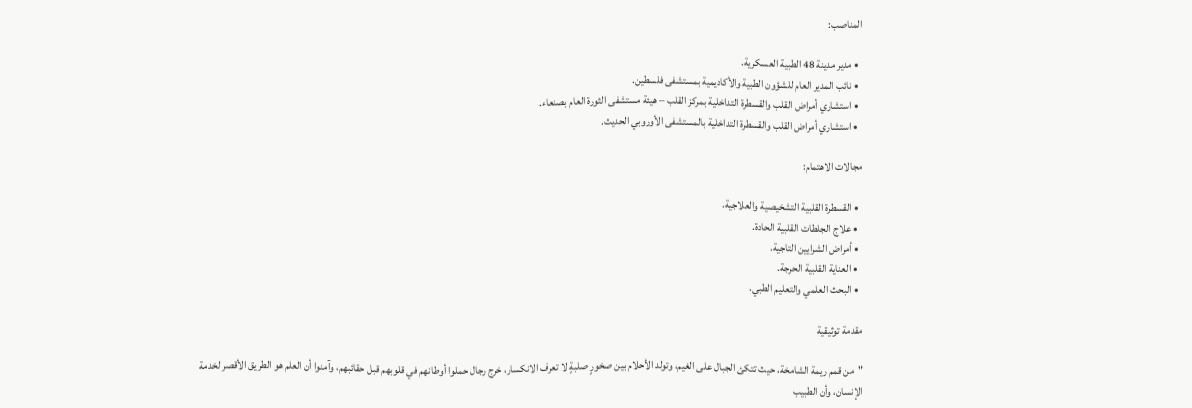المناصب:

  • مدير مدينة 48 الطبية العسكرية.
  • نائب المدير العام للشؤون الطبية والأكاديمية بمستشفى فلسطين.
  • استشاري أمراض القلب والقسطرة التداخلية بمركز القلب – هيئة مستشفى الثورة العام بصنعاء.
  • استشاري أمراض القلب والقسطرة التداخلية بالمستشفى الأوروبي الحديث.

مجالات الاهتمام:

  • القسطرة القلبية التشخيصية والعلاجية.
  • علاج الجلطات القلبية الحادة.
  • أمراض الشرايين التاجية.
  • العناية القلبية الحرجة.
  • البحث العلمي والتعليم الطبي.

مقدمة توثيقية

"من قمم ريمة الشامخة، حيث تتكئ الجبال على الغيم، وتولد الأحلام بين صخورٍ صلبةٍ لا تعرف الانكسار، خرج رجال حملوا أوطانهم في قلوبهم قبل حقائبهم، وآمنوا أن العلم هو الطريق الأقصر لخدمة الإنسان، وأن الطبيب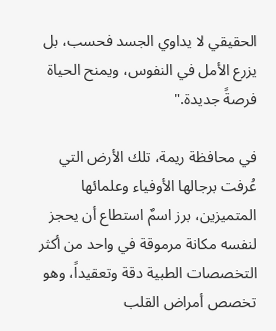الحقيقي لا يداوي الجسد فحسب، بل يزرع الأمل في النفوس، ويمنح الحياة فرصةً جديدة."

في محافظة ريمة، تلك الأرض التي عُرفت برجالها الأوفياء وعلمائها المتميزين، برز اسمٌ استطاع أن يحجز لنفسه مكانة مرموقة في واحد من أكثر التخصصات الطبية دقة وتعقيداً، وهو تخصص أمراض القلب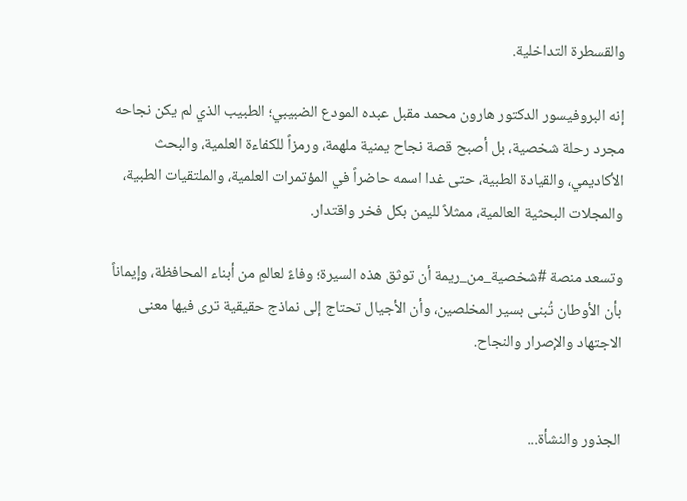والقسطرة التداخلية.

إنه البروفيسور الدكتور هارون محمد مقبل عبده المودع الضبيبي؛ الطبيب الذي لم يكن نجاحه مجرد رحلة شخصية، بل أصبح قصة نجاح يمنية ملهمة، ورمزاً للكفاءة العلمية، والبحث الأكاديمي، والقيادة الطبية، حتى غدا اسمه حاضراً في المؤتمرات العلمية، والملتقيات الطبية، والمجلات البحثية العالمية، ممثلاً لليمن بكل فخر واقتدار.

وتسعد منصة #شخصية_من_ريمة أن توثق هذه السيرة؛ وفاءً لعالمٍ من أبناء المحافظة، وإيماناً بأن الأوطان تُبنى بسير المخلصين، وأن الأجيال تحتاج إلى نماذج حقيقية ترى فيها معنى الاجتهاد والإصرار والنجاح.


الجذور والنشأة...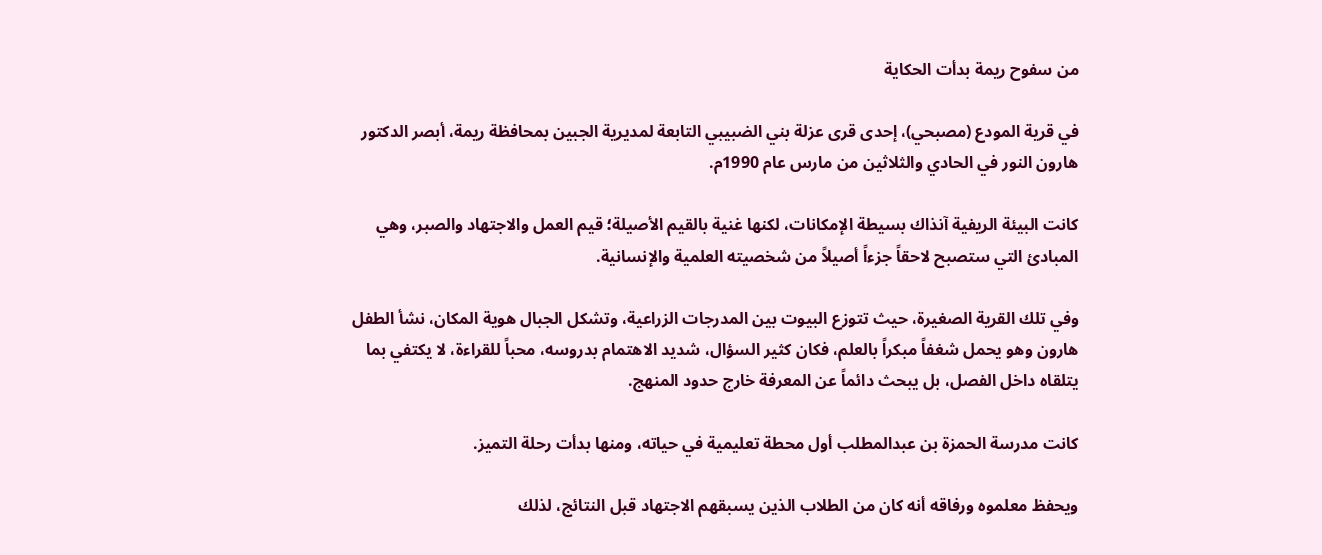من سفوح ريمة بدأت الحكاية

في قرية المودع (مصبحي)، إحدى قرى عزلة بني الضبيبي التابعة لمديرية الجبين بمحافظة ريمة، أبصر الدكتور هارون النور في الحادي والثلاثين من مارس عام 1990م.

كانت البيئة الريفية آنذاك بسيطة الإمكانات، لكنها غنية بالقيم الأصيلة؛ قيم العمل والاجتهاد والصبر، وهي المبادئ التي ستصبح لاحقاً جزءاً أصيلاً من شخصيته العلمية والإنسانية.

وفي تلك القرية الصغيرة، حيث تتوزع البيوت بين المدرجات الزراعية، وتشكل الجبال هوية المكان، نشأ الطفل هارون وهو يحمل شغفاً مبكراً بالعلم، فكان كثير السؤال، شديد الاهتمام بدروسه، محباً للقراءة، لا يكتفي بما يتلقاه داخل الفصل، بل يبحث دائماً عن المعرفة خارج حدود المنهج.

كانت مدرسة الحمزة بن عبدالمطلب أول محطة تعليمية في حياته، ومنها بدأت رحلة التميز.

ويحفظ معلموه ورفاقه أنه كان من الطلاب الذين يسبقهم الاجتهاد قبل النتائج، لذلك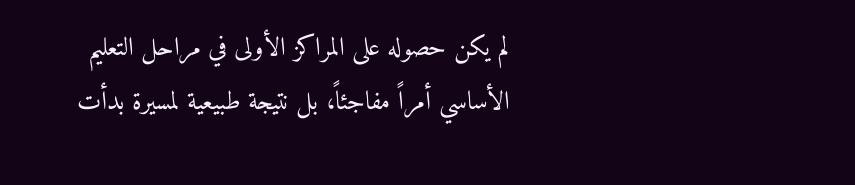لم يكن حصوله على المراكز الأولى في مراحل التعليم الأساسي أمراً مفاجئاً، بل نتيجة طبيعية لمسيرة بدأت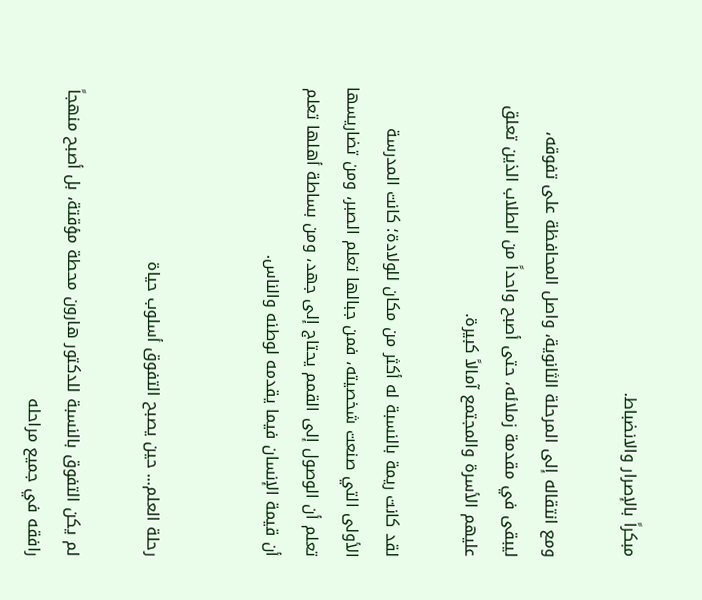مبكراً بالإصرار والانضباط.

ومع انتقاله إلى المرحلة الثانوية، واصل المحافظة على تفوقه، ليبقى في مقدمة زملائه، حتى أصبح واحداً من الطلاب الذين تعلق عليهم الأسرة والمجتمع آمالاً كبيرة.

لقد كانت ريمة بالنسبة له أكثر من مكان للولادة؛ كانت المدرسة الأولى التي صنعت شخصيته، فمن جبالها تعلم الصبر، ومن تضاريسها تعلم أن الوصول إلى القمم يحتاج إلى جهد، ومن بساطة أهلها تعلم أن قيمة الإنسان فيما يقدمه لوطنه والناس.


رحلة العلم... حين يصبح التفوق أسلوب حياة

لم يكن التفوق بالنسبة للدكتور هارون محطة مؤقتة، بل أصبح منهجاً رافقه في جميع مراحله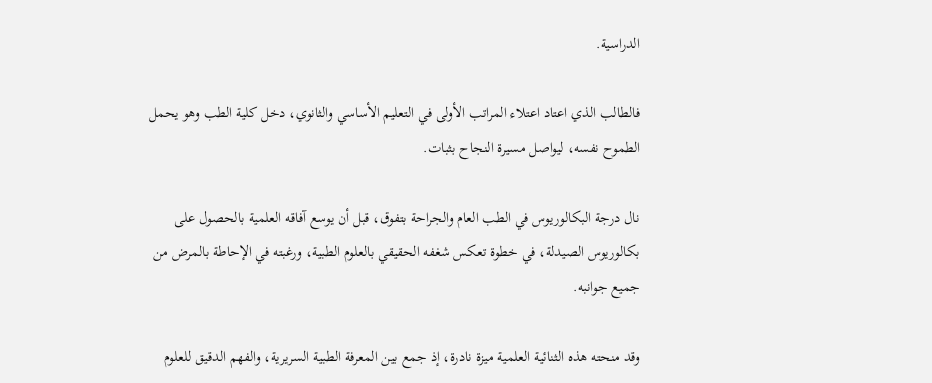الدراسية.

فالطالب الذي اعتاد اعتلاء المراتب الأولى في التعليم الأساسي والثانوي، دخل كلية الطب وهو يحمل الطموح نفسه، ليواصل مسيرة النجاح بثبات.

نال درجة البكالوريوس في الطب العام والجراحة بتفوق، قبل أن يوسع آفاقه العلمية بالحصول على بكالوريوس الصيدلة، في خطوة تعكس شغفه الحقيقي بالعلوم الطبية، ورغبته في الإحاطة بالمرض من جميع جوانبه.

وقد منحته هذه الثنائية العلمية ميزة نادرة، إذ جمع بين المعرفة الطبية السريرية، والفهم الدقيق للعلوم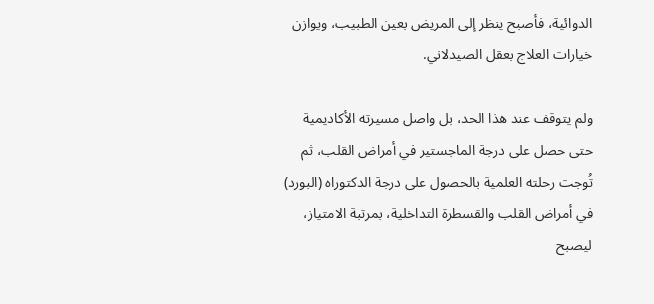الدوائية، فأصبح ينظر إلى المريض بعين الطبيب، ويوازن خيارات العلاج بعقل الصيدلاني.

ولم يتوقف عند هذا الحد، بل واصل مسيرته الأكاديمية حتى حصل على درجة الماجستير في أمراض القلب، ثم تُوجت رحلته العلمية بالحصول على درجة الدكتوراه (البورد) في أمراض القلب والقسطرة التداخلية، بمرتبة الامتياز، ليصبح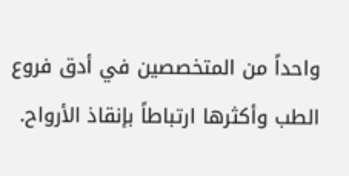واحداً من المتخصصين في أدق فروع الطب وأكثرها ارتباطاً بإنقاذ الأرواح.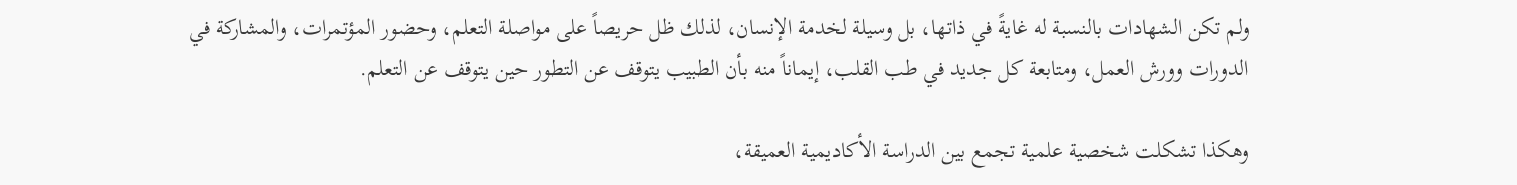ولم تكن الشهادات بالنسبة له غايةً في ذاتها، بل وسيلة لخدمة الإنسان، لذلك ظل حريصاً على مواصلة التعلم، وحضور المؤتمرات، والمشاركة في الدورات وورش العمل، ومتابعة كل جديد في طب القلب، إيماناً منه بأن الطبيب يتوقف عن التطور حين يتوقف عن التعلم.

وهكذا تشكلت شخصية علمية تجمع بين الدراسة الأكاديمية العميقة،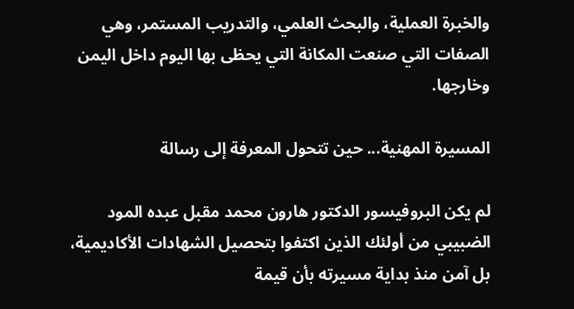والخبرة العملية، والبحث العلمي، والتدريب المستمر، وهي الصفات التي صنعت المكانة التي يحظى بها اليوم داخل اليمن وخارجها.

المسيرة المهنية... حين تتحول المعرفة إلى رسالة

لم يكن البروفيسور الدكتور هارون محمد مقبل عبده المود الضبيبي من أولئك الذين اكتفوا بتحصيل الشهادات الأكاديمية، بل آمن منذ بداية مسيرته بأن قيمة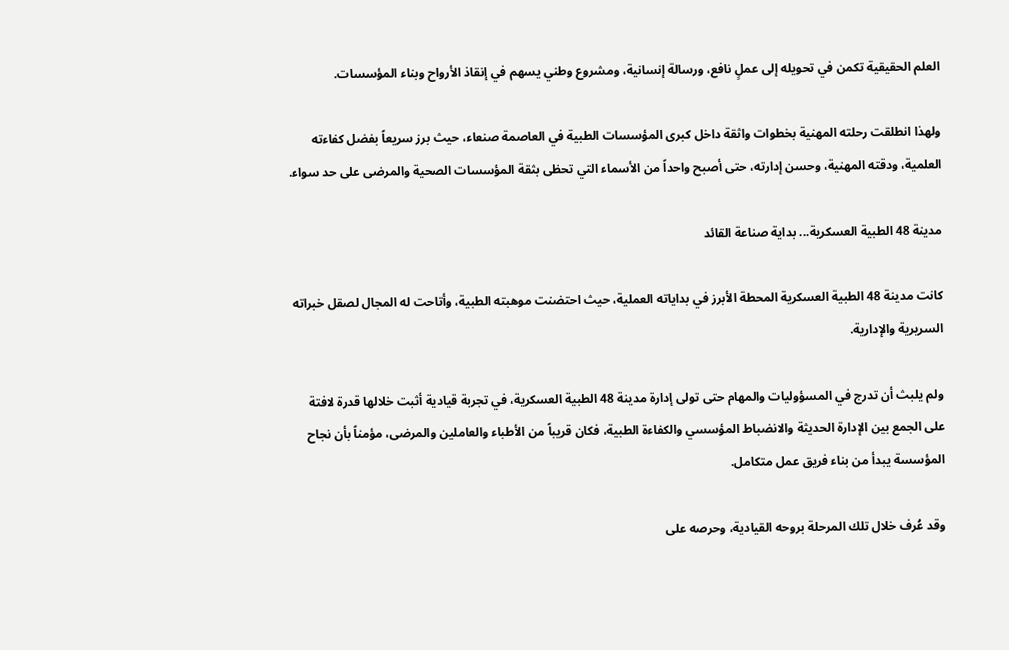العلم الحقيقية تكمن في تحويله إلى عملٍ نافع، ورسالة إنسانية، ومشروع وطني يسهم في إنقاذ الأرواح وبناء المؤسسات.

ولهذا انطلقت رحلته المهنية بخطوات واثقة داخل كبرى المؤسسات الطبية في العاصمة صنعاء، حيث برز سريعاً بفضل كفاءته العلمية، ودقته المهنية، وحسن إدارته، حتى أصبح واحداً من الأسماء التي تحظى بثقة المؤسسات الصحية والمرضى على حد سواء.

مدينة 48 الطبية العسكرية... بداية صناعة القائد

كانت مدينة 48 الطبية العسكرية المحطة الأبرز في بداياته العملية، حيث احتضنت موهبته الطبية، وأتاحت له المجال لصقل خبراته السريرية والإدارية.

ولم يلبث أن تدرج في المسؤوليات والمهام حتى تولى إدارة مدينة 48 الطبية العسكرية، في تجربة قيادية أثبت خلالها قدرة لافتة على الجمع بين الإدارة الحديثة والانضباط المؤسسي والكفاءة الطبية، فكان قريباً من الأطباء والعاملين والمرضى، مؤمناً بأن نجاح المؤسسة يبدأ من بناء فريق عمل متكامل.

وقد عُرف خلال تلك المرحلة بروحه القيادية، وحرصه على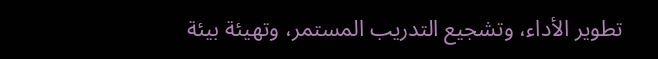تطوير الأداء، وتشجيع التدريب المستمر، وتهيئة بيئة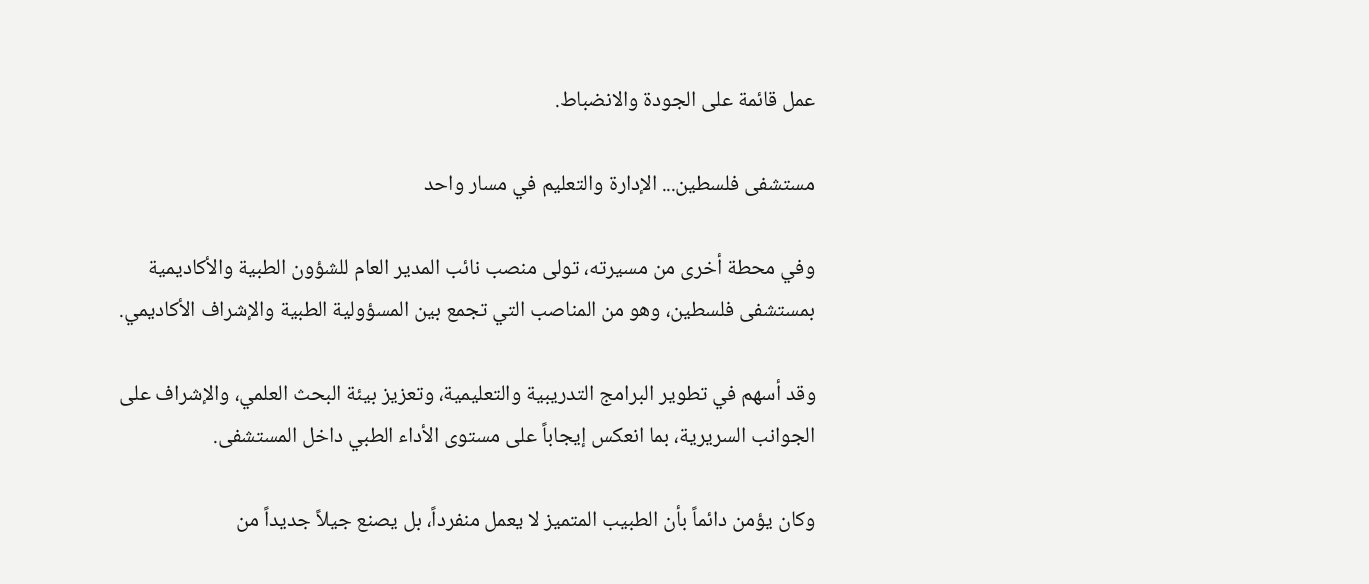عمل قائمة على الجودة والانضباط.

مستشفى فلسطين... الإدارة والتعليم في مسار واحد

وفي محطة أخرى من مسيرته، تولى منصب نائب المدير العام للشؤون الطبية والأكاديمية بمستشفى فلسطين، وهو من المناصب التي تجمع بين المسؤولية الطبية والإشراف الأكاديمي.

وقد أسهم في تطوير البرامج التدريبية والتعليمية، وتعزيز بيئة البحث العلمي، والإشراف على الجوانب السريرية، بما انعكس إيجاباً على مستوى الأداء الطبي داخل المستشفى.

وكان يؤمن دائماً بأن الطبيب المتميز لا يعمل منفرداً، بل يصنع جيلاً جديداً من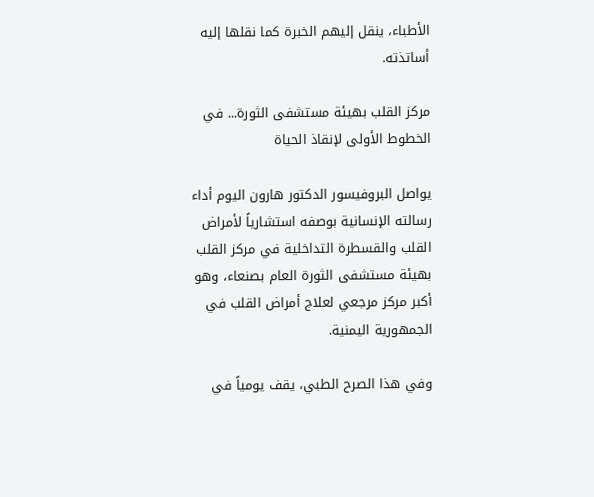الأطباء، ينقل إليهم الخبرة كما نقلها إليه أساتذته.

مركز القلب بهيئة مستشفى الثورة... في الخطوط الأولى لإنقاذ الحياة

يواصل البروفيسور الدكتور هارون اليوم أداء رسالته الإنسانية بوصفه استشارياً لأمراض القلب والقسطرة التداخلية في مركز القلب بهيئة مستشفى الثورة العام بصنعاء، وهو أكبر مركز مرجعي لعلاج أمراض القلب في الجمهورية اليمنية.

وفي هذا الصرح الطبي، يقف يومياً في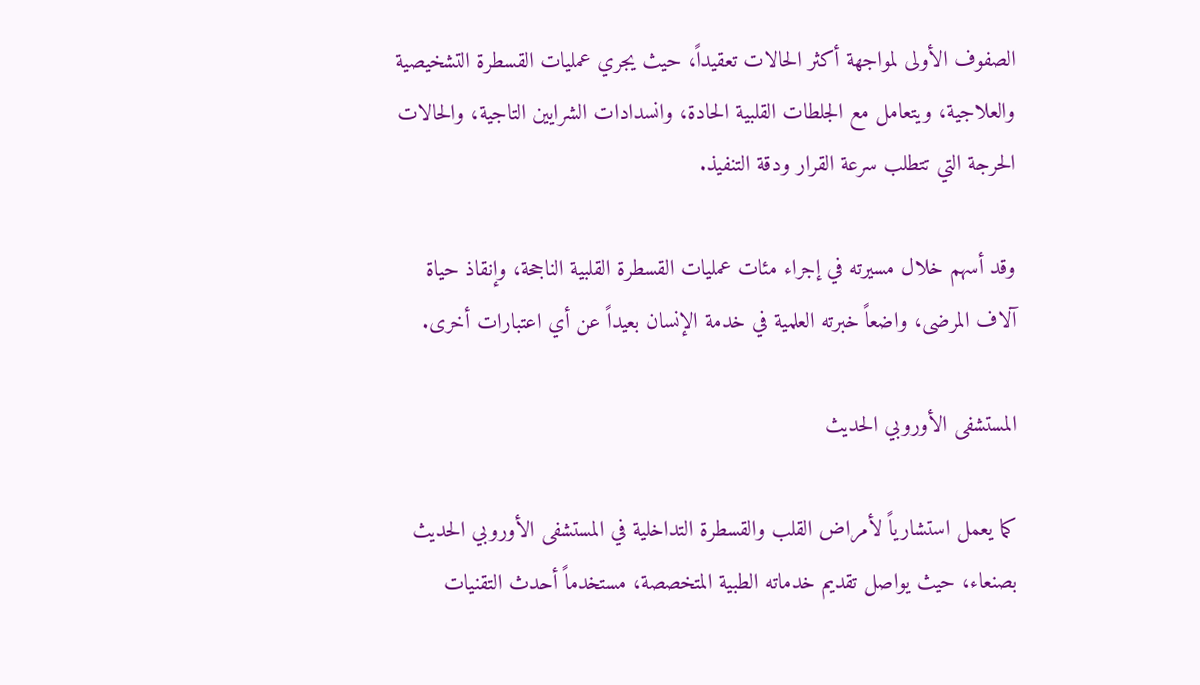الصفوف الأولى لمواجهة أكثر الحالات تعقيداً، حيث يجري عمليات القسطرة التشخيصية والعلاجية، ويتعامل مع الجلطات القلبية الحادة، وانسدادات الشرايين التاجية، والحالات الحرجة التي تتطلب سرعة القرار ودقة التنفيذ.

وقد أسهم خلال مسيرته في إجراء مئات عمليات القسطرة القلبية الناجحة، وإنقاذ حياة آلاف المرضى، واضعاً خبرته العلمية في خدمة الإنسان بعيداً عن أي اعتبارات أخرى.

المستشفى الأوروبي الحديث

كما يعمل استشارياً لأمراض القلب والقسطرة التداخلية في المستشفى الأوروبي الحديث بصنعاء، حيث يواصل تقديم خدماته الطبية المتخصصة، مستخدماً أحدث التقنيات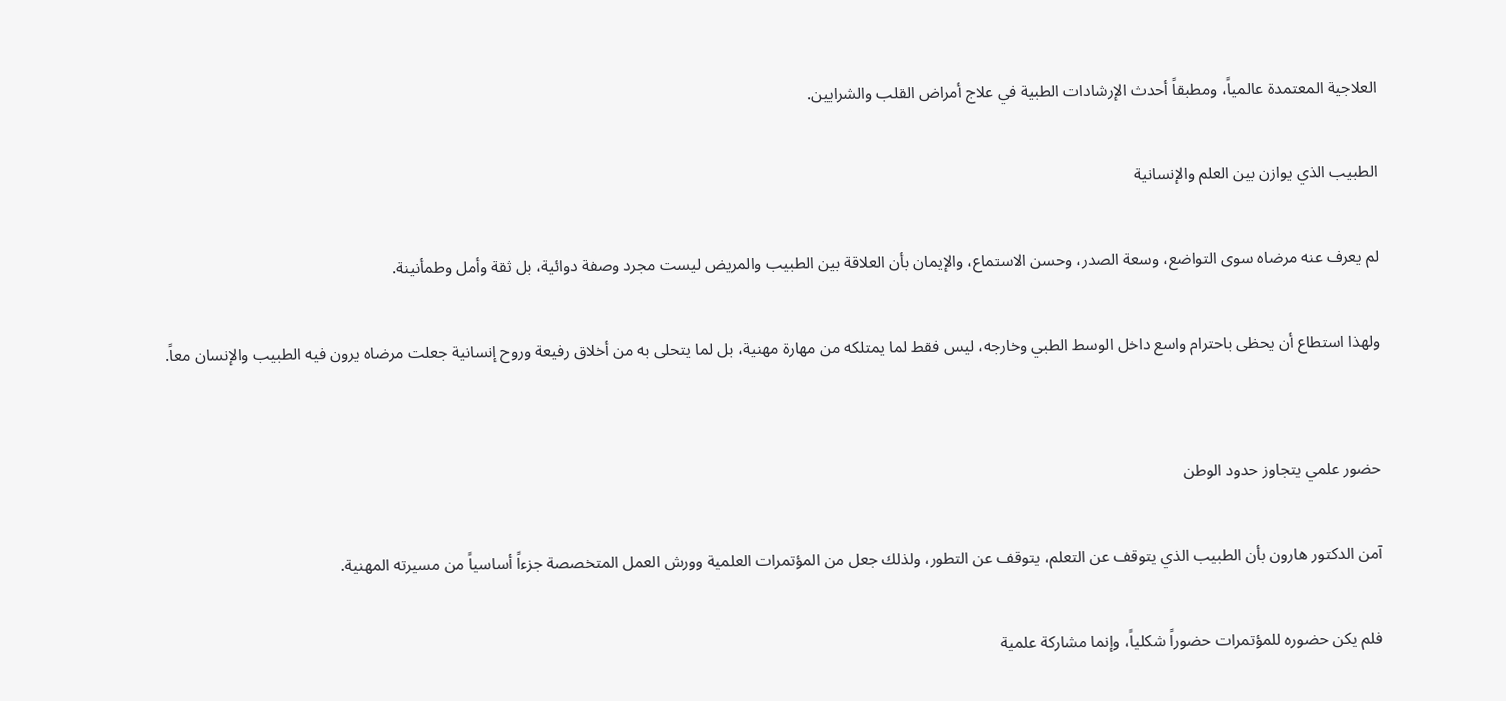العلاجية المعتمدة عالمياً، ومطبقاً أحدث الإرشادات الطبية في علاج أمراض القلب والشرايين.

الطبيب الذي يوازن بين العلم والإنسانية

لم يعرف عنه مرضاه سوى التواضع، وسعة الصدر، وحسن الاستماع، والإيمان بأن العلاقة بين الطبيب والمريض ليست مجرد وصفة دوائية، بل ثقة وأمل وطمأنينة.

ولهذا استطاع أن يحظى باحترام واسع داخل الوسط الطبي وخارجه، ليس فقط لما يمتلكه من مهارة مهنية، بل لما يتحلى به من أخلاق رفيعة وروح إنسانية جعلت مرضاه يرون فيه الطبيب والإنسان معاً.


حضور علمي يتجاوز حدود الوطن

آمن الدكتور هارون بأن الطبيب الذي يتوقف عن التعلم، يتوقف عن التطور، ولذلك جعل من المؤتمرات العلمية وورش العمل المتخصصة جزءاً أساسياً من مسيرته المهنية.

فلم يكن حضوره للمؤتمرات حضوراً شكلياً، وإنما مشاركة علمية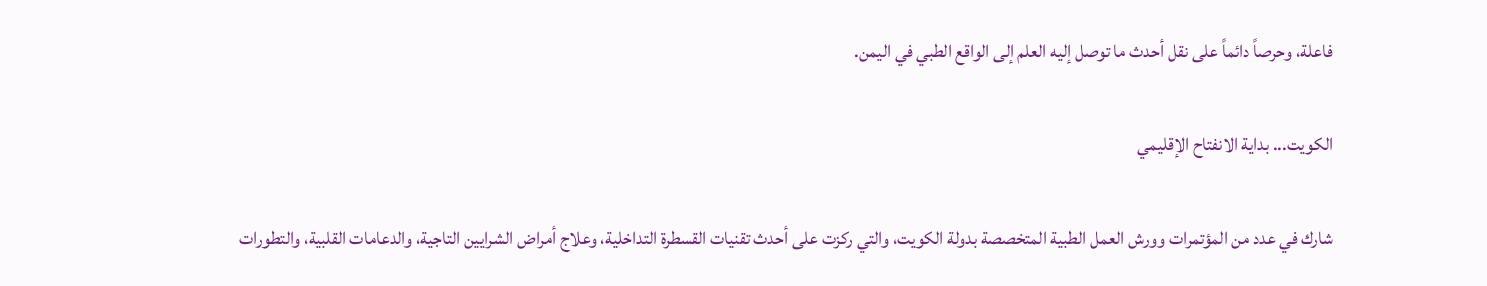فاعلة، وحرصاً دائماً على نقل أحدث ما توصل إليه العلم إلى الواقع الطبي في اليمن.

الكويت... بداية الانفتاح الإقليمي

شارك في عدد من المؤتمرات وورش العمل الطبية المتخصصة بدولة الكويت، والتي ركزت على أحدث تقنيات القسطرة التداخلية، وعلاج أمراض الشرايين التاجية، والدعامات القلبية، والتطورات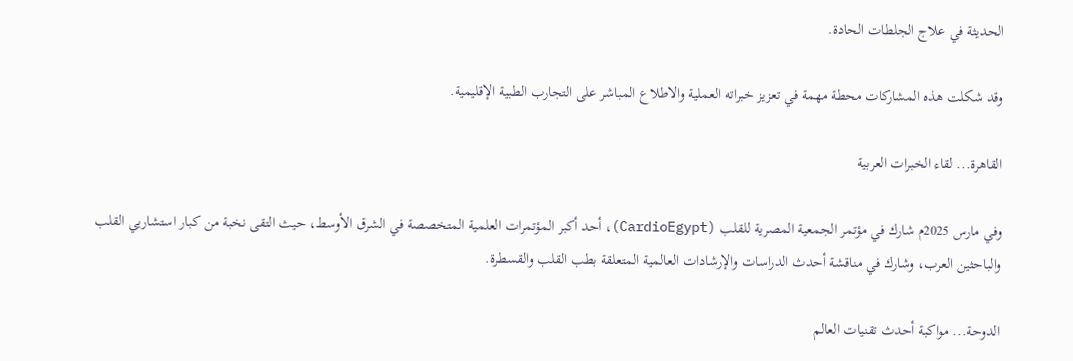الحديثة في علاج الجلطات الحادة.

وقد شكلت هذه المشاركات محطة مهمة في تعزيز خبراته العملية والاطلاع المباشر على التجارب الطبية الإقليمية.

القاهرة... لقاء الخبرات العربية

وفي مارس 2025م شارك في مؤتمر الجمعية المصرية للقلب (CardioEgypt)، أحد أكبر المؤتمرات العلمية المتخصصة في الشرق الأوسط، حيث التقى نخبة من كبار استشاريي القلب والباحثين العرب، وشارك في مناقشة أحدث الدراسات والإرشادات العالمية المتعلقة بطب القلب والقسطرة.

الدوحة... مواكبة أحدث تقنيات العالم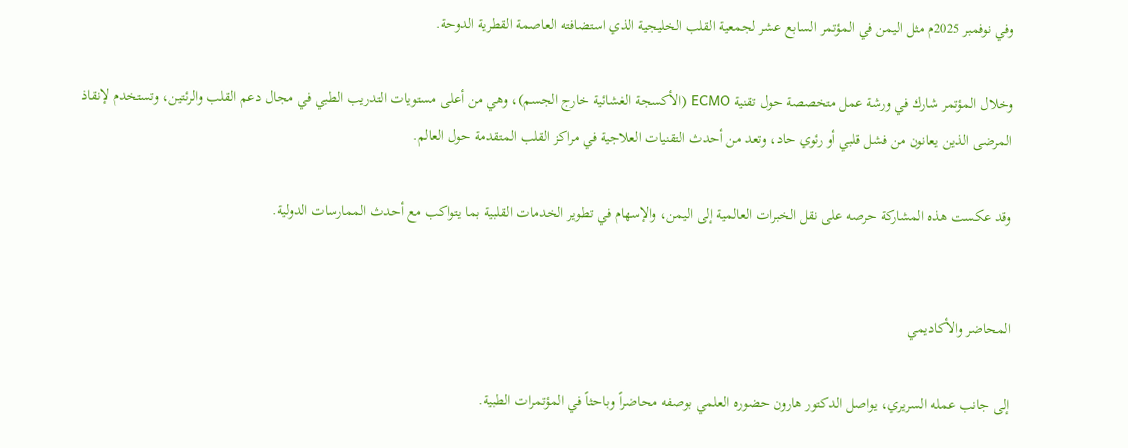وفي نوفمبر 2025م مثل اليمن في المؤتمر السابع عشر لجمعية القلب الخليجية الذي استضافته العاصمة القطرية الدوحة.

وخلال المؤتمر شارك في ورشة عمل متخصصة حول تقنية ECMO (الأكسجة الغشائية خارج الجسم)، وهي من أعلى مستويات التدريب الطبي في مجال دعم القلب والرئتين، وتستخدم لإنقاذ المرضى الذين يعانون من فشل قلبي أو رئوي حاد، وتعد من أحدث التقنيات العلاجية في مراكز القلب المتقدمة حول العالم.

وقد عكست هذه المشاركة حرصه على نقل الخبرات العالمية إلى اليمن، والإسهام في تطوير الخدمات القلبية بما يتواكب مع أحدث الممارسات الدولية.


المحاضر والأكاديمي

إلى جانب عمله السريري، يواصل الدكتور هارون حضوره العلمي بوصفه محاضراً وباحثاً في المؤتمرات الطبية.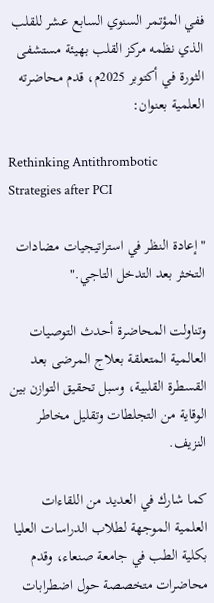ففي المؤتمر السنوي السابع عشر للقلب الذي نظمه مركز القلب بهيئة مستشفى الثورة في أكتوبر 2025م، قدم محاضرته العلمية بعنوان:

Rethinking Antithrombotic Strategies after PCI

"إعادة النظر في استراتيجيات مضادات التخثر بعد التدخل التاجي."

وتناولت المحاضرة أحدث التوصيات العالمية المتعلقة بعلاج المرضى بعد القسطرة القلبية، وسبل تحقيق التوازن بين الوقاية من التجلطات وتقليل مخاطر النزيف.

كما شارك في العديد من اللقاءات العلمية الموجهة لطلاب الدراسات العليا بكلية الطب في جامعة صنعاء، وقدم محاضرات متخصصة حول اضطرابات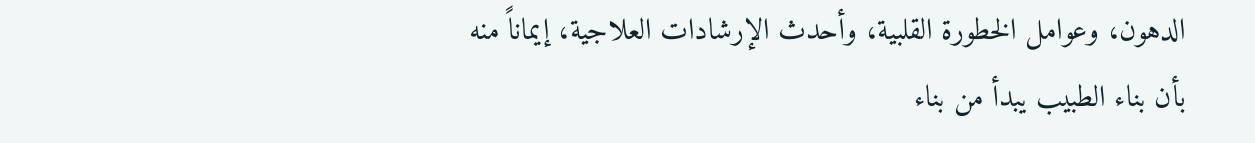الدهون، وعوامل الخطورة القلبية، وأحدث الإرشادات العلاجية، إيماناً منه بأن بناء الطبيب يبدأ من بناء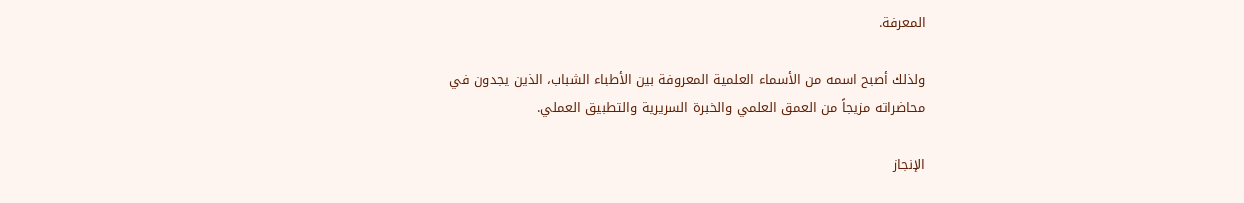المعرفة.

ولذلك أصبح اسمه من الأسماء العلمية المعروفة بين الأطباء الشباب، الذين يجدون في محاضراته مزيجاً من العمق العلمي والخبرة السريرية والتطبيق العملي.

الإنجاز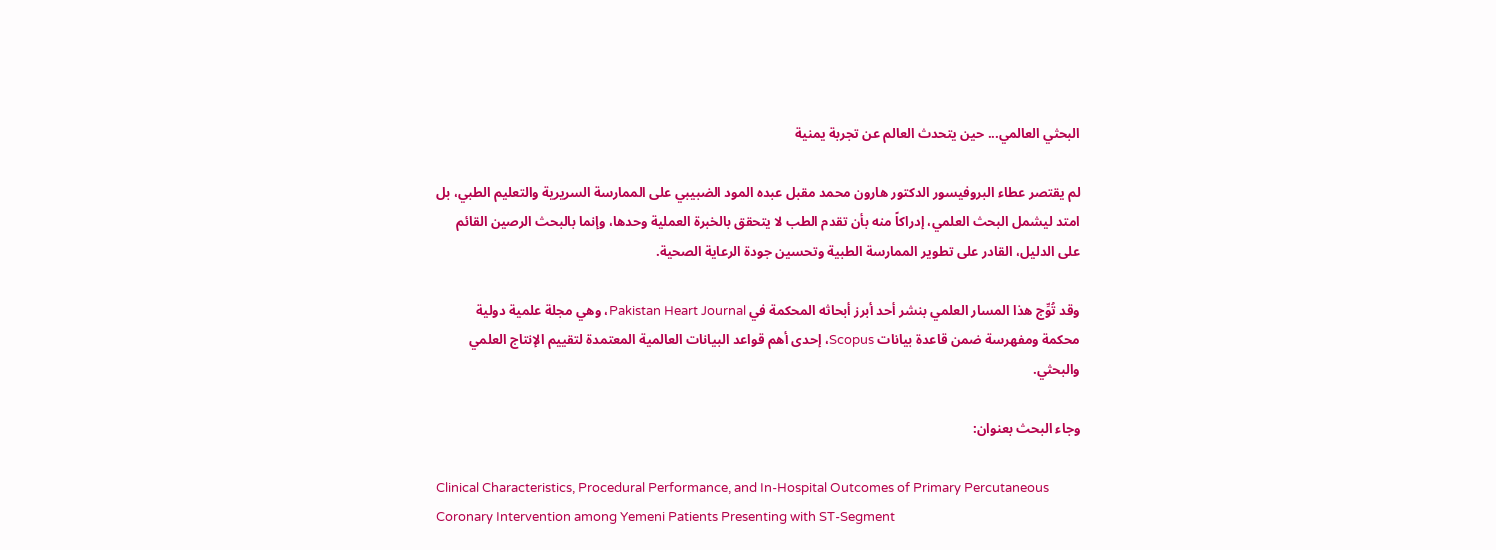البحثي العالمي... حين يتحدث العالم عن تجربة يمنية

لم يقتصر عطاء البروفيسور الدكتور هارون محمد مقبل عبده المود الضبيبي على الممارسة السريرية والتعليم الطبي، بل امتد ليشمل البحث العلمي، إدراكاً منه بأن تقدم الطب لا يتحقق بالخبرة العملية وحدها، وإنما بالبحث الرصين القائم على الدليل، القادر على تطوير الممارسة الطبية وتحسين جودة الرعاية الصحية.

وقد تُوِّج هذا المسار العلمي بنشر أحد أبرز أبحاثه المحكمة في Pakistan Heart Journal، وهي مجلة علمية دولية محكمة ومفهرسة ضمن قاعدة بيانات Scopus، إحدى أهم قواعد البيانات العالمية المعتمدة لتقييم الإنتاج العلمي والبحثي.

وجاء البحث بعنوان:

Clinical Characteristics, Procedural Performance, and In-Hospital Outcomes of Primary Percutaneous Coronary Intervention among Yemeni Patients Presenting with ST-Segment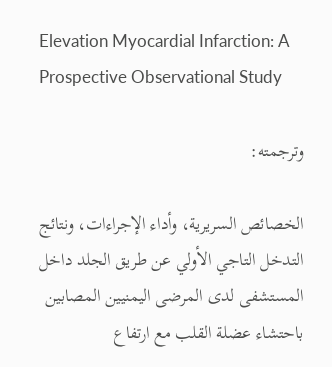Elevation Myocardial Infarction: A Prospective Observational Study

وترجمته:

الخصائص السريرية، وأداء الإجراءات، ونتائج التدخل التاجي الأولي عن طريق الجلد داخل المستشفى لدى المرضى اليمنيين المصابين باحتشاء عضلة القلب مع ارتفاع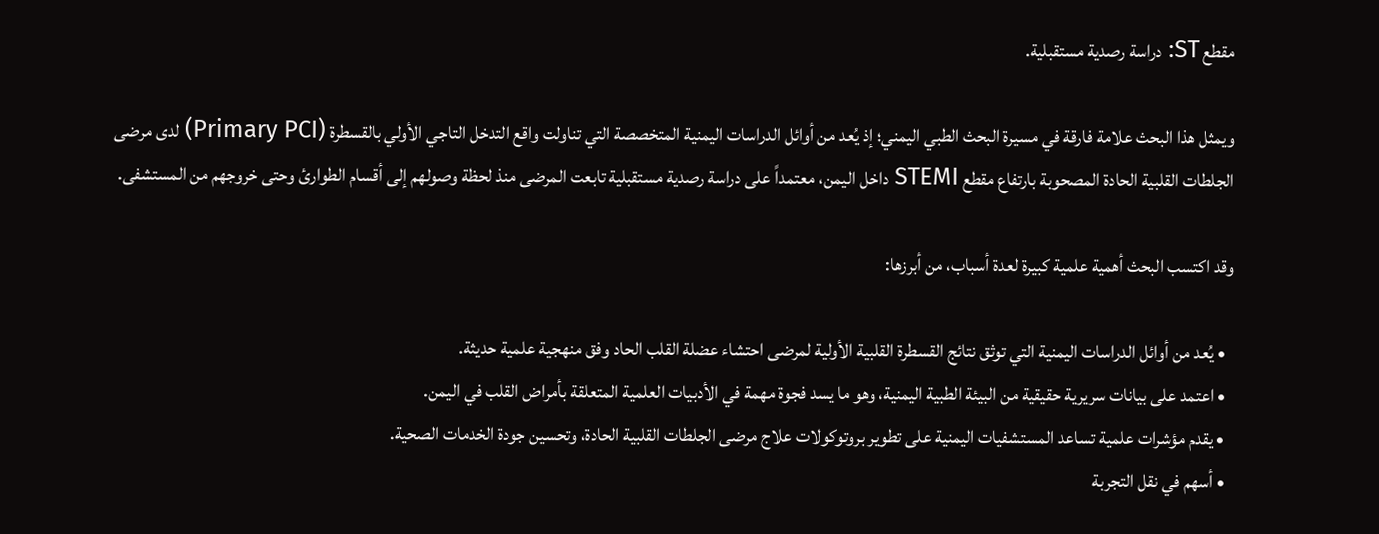مقطع ST: دراسة رصدية مستقبلية.

ويمثل هذا البحث علامة فارقة في مسيرة البحث الطبي اليمني؛ إذ يُعد من أوائل الدراسات اليمنية المتخصصة التي تناولت واقع التدخل التاجي الأولي بالقسطرة (Primary PCI) لدى مرضى الجلطات القلبية الحادة المصحوبة بارتفاع مقطع STEMI داخل اليمن، معتمداً على دراسة رصدية مستقبلية تابعت المرضى منذ لحظة وصولهم إلى أقسام الطوارئ وحتى خروجهم من المستشفى.

وقد اكتسب البحث أهمية علمية كبيرة لعدة أسباب، من أبرزها:

  • يُعد من أوائل الدراسات اليمنية التي توثق نتائج القسطرة القلبية الأولية لمرضى احتشاء عضلة القلب الحاد وفق منهجية علمية حديثة.
  • اعتمد على بيانات سريرية حقيقية من البيئة الطبية اليمنية، وهو ما يسد فجوة مهمة في الأدبيات العلمية المتعلقة بأمراض القلب في اليمن.
  • يقدم مؤشرات علمية تساعد المستشفيات اليمنية على تطوير بروتوكولات علاج مرضى الجلطات القلبية الحادة، وتحسين جودة الخدمات الصحية.
  • أسهم في نقل التجربة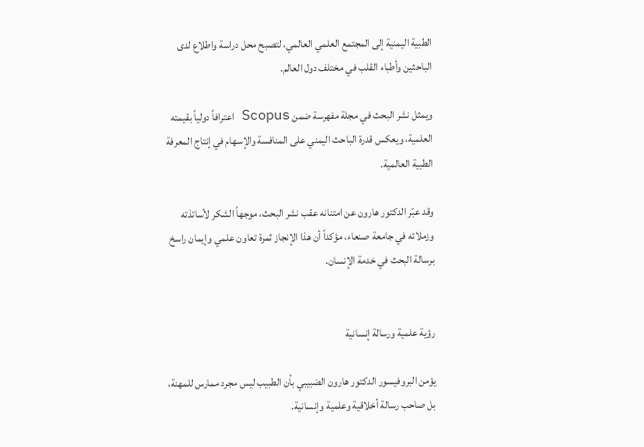الطبية اليمنية إلى المجتمع العلمي العالمي، لتصبح محل دراسة واطلاع لدى الباحثين وأطباء القلب في مختلف دول العالم.

ويمثل نشر البحث في مجلة مفهرسة ضمن Scopus اعترافاً دولياً بقيمته العلمية، ويعكس قدرة الباحث اليمني على المنافسة والإسهام في إنتاج المعرفة الطبية العالمية.

وقد عبّر الدكتور هارون عن امتنانه عقب نشر البحث، موجهاً الشكر لأساتذته وزملائه في جامعة صنعاء، مؤكداً أن هذا الإنجاز ثمرة تعاون علمي وإيمان راسخ برسالة البحث في خدمة الإنسان.


رؤية علمية ورسالة إنسانية

يؤمن البروفيسور الدكتور هارون الضبيبي بأن الطبيب ليس مجرد ممارس للمهنة، بل صاحب رسالة أخلاقية وعلمية وإنسانية.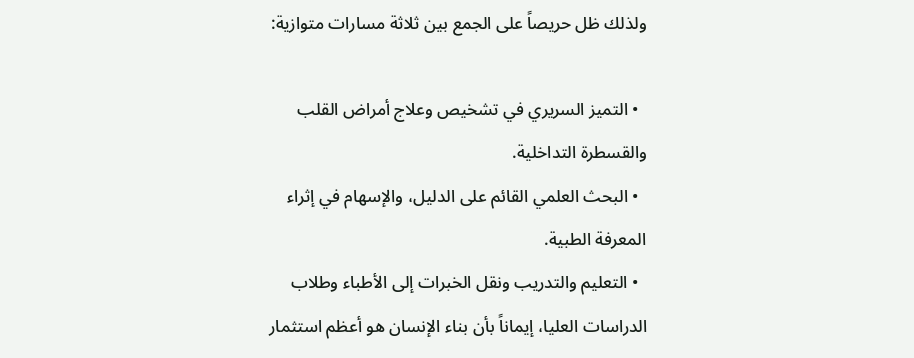ولذلك ظل حريصاً على الجمع بين ثلاثة مسارات متوازية:

  • التميز السريري في تشخيص وعلاج أمراض القلب والقسطرة التداخلية.
  • البحث العلمي القائم على الدليل، والإسهام في إثراء المعرفة الطبية.
  • التعليم والتدريب ونقل الخبرات إلى الأطباء وطلاب الدراسات العليا، إيماناً بأن بناء الإنسان هو أعظم استثمار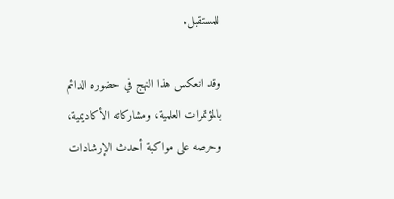للمستقبل.

وقد انعكس هذا النهج في حضوره الدائم بالمؤتمرات العلمية، ومشاركاته الأكاديمية، وحرصه على مواكبة أحدث الإرشادات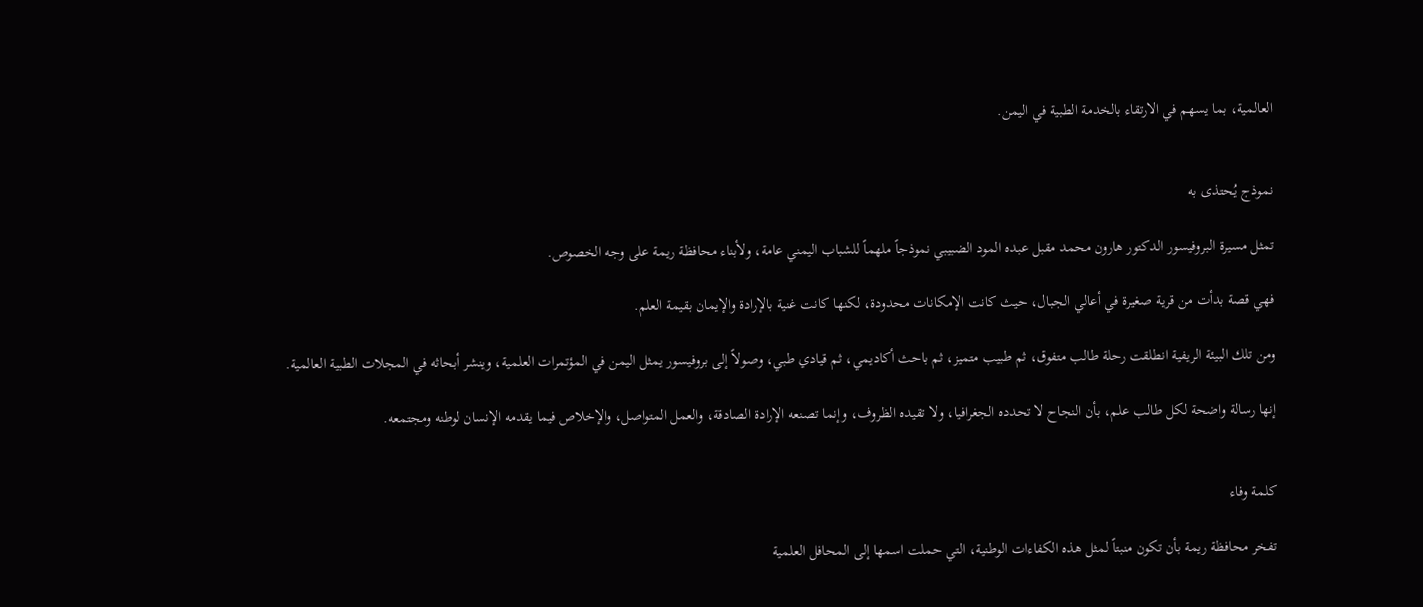العالمية، بما يسهم في الارتقاء بالخدمة الطبية في اليمن.


نموذج يُحتذى به

تمثل مسيرة البروفيسور الدكتور هارون محمد مقبل عبده المود الضبيبي نموذجاً ملهماً للشباب اليمني عامة، ولأبناء محافظة ريمة على وجه الخصوص.

فهي قصة بدأت من قرية صغيرة في أعالي الجبال، حيث كانت الإمكانات محدودة، لكنها كانت غنية بالإرادة والإيمان بقيمة العلم.

ومن تلك البيئة الريفية انطلقت رحلة طالب متفوق، ثم طبيب متميز، ثم باحث أكاديمي، ثم قيادي طبي، وصولاً إلى بروفيسور يمثل اليمن في المؤتمرات العلمية، وينشر أبحاثه في المجلات الطبية العالمية.

إنها رسالة واضحة لكل طالب علم، بأن النجاح لا تحدده الجغرافيا، ولا تقيده الظروف، وإنما تصنعه الإرادة الصادقة، والعمل المتواصل، والإخلاص فيما يقدمه الإنسان لوطنه ومجتمعه.


كلمة وفاء

تفخر محافظة ريمة بأن تكون منبتاً لمثل هذه الكفاءات الوطنية، التي حملت اسمها إلى المحافل العلمية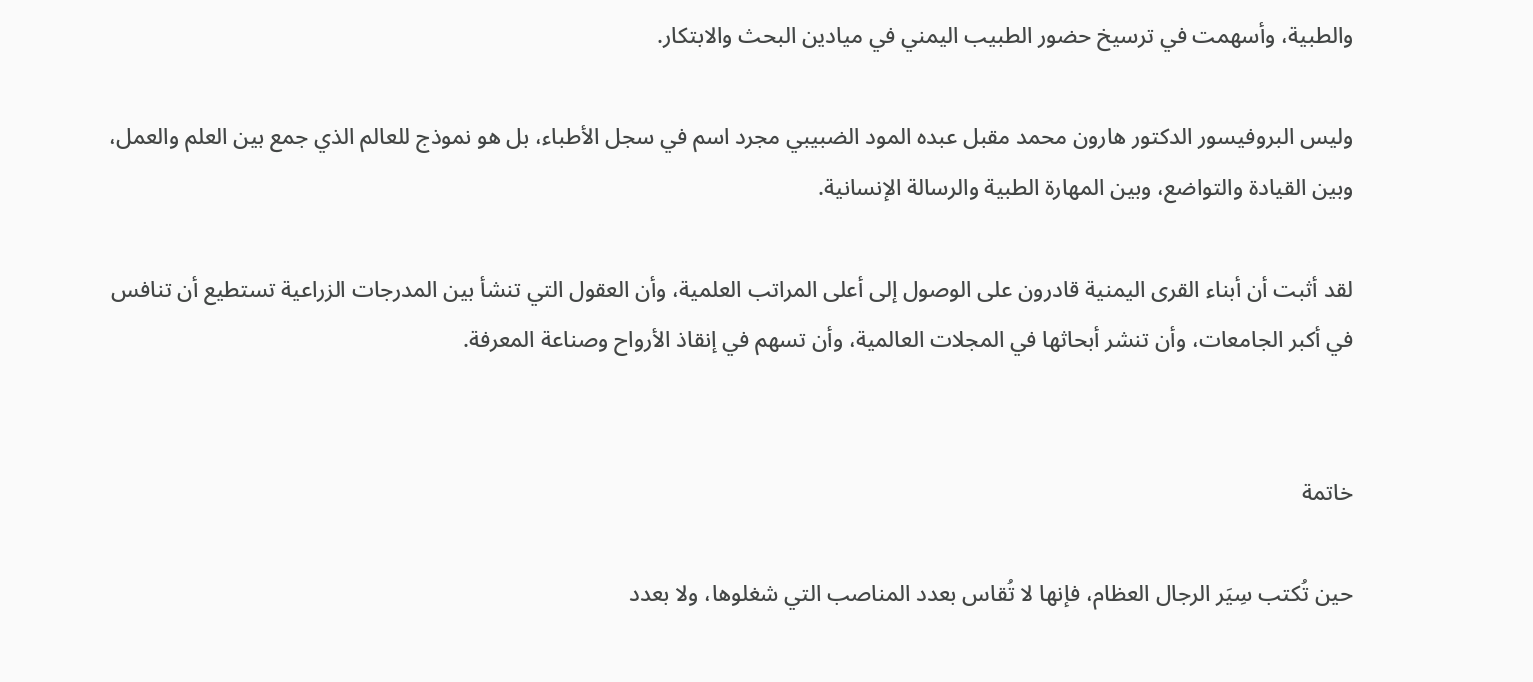والطبية، وأسهمت في ترسيخ حضور الطبيب اليمني في ميادين البحث والابتكار.

وليس البروفيسور الدكتور هارون محمد مقبل عبده المود الضبيبي مجرد اسم في سجل الأطباء، بل هو نموذج للعالم الذي جمع بين العلم والعمل، وبين القيادة والتواضع، وبين المهارة الطبية والرسالة الإنسانية.

لقد أثبت أن أبناء القرى اليمنية قادرون على الوصول إلى أعلى المراتب العلمية، وأن العقول التي تنشأ بين المدرجات الزراعية تستطيع أن تنافس في أكبر الجامعات، وأن تنشر أبحاثها في المجلات العالمية، وأن تسهم في إنقاذ الأرواح وصناعة المعرفة.


خاتمة

حين تُكتب سِيَر الرجال العظام، فإنها لا تُقاس بعدد المناصب التي شغلوها، ولا بعدد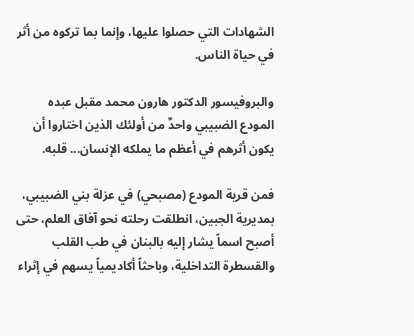الشهادات التي حصلوا عليها، وإنما بما تركوه من أثر في حياة الناس.

والبروفيسور الدكتور هارون محمد مقبل عبده المودع الضبيبي واحدٌ من أولئك الذين اختاروا أن يكون أثرهم في أعظم ما يملكه الإنسان... قلبه.

فمن قرية المودع (مصبحي) في عزلة بني الضبيبي، بمديرية الجبين، انطلقت رحلته نحو آفاق العلم، حتى أصبح اسماً يشار إليه بالبنان في طب القلب والقسطرة التداخلية، وباحثاً أكاديمياً يسهم في إثراء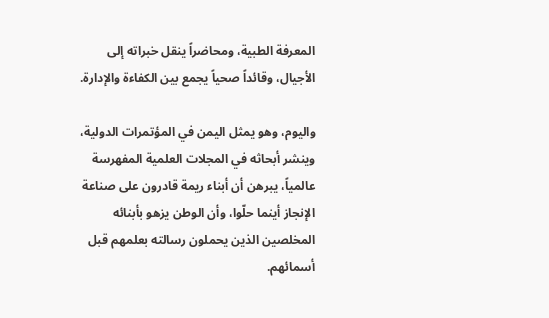المعرفة الطبية، ومحاضراً ينقل خبراته إلى الأجيال، وقائداً صحياً يجمع بين الكفاءة والإدارة.

واليوم، وهو يمثل اليمن في المؤتمرات الدولية، وينشر أبحاثه في المجلات العلمية المفهرسة عالمياً، يبرهن أن أبناء ريمة قادرون على صناعة الإنجاز أينما حلّوا، وأن الوطن يزهو بأبنائه المخلصين الذين يحملون رسالته بعلمهم قبل أسمائهم.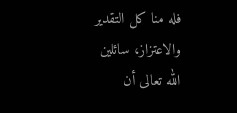فله منا كل التقدير والاعتزاز، سائلين الله تعالى أن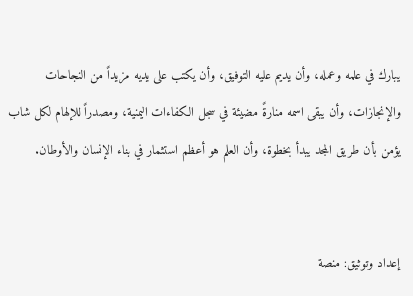يبارك في علمه وعمله، وأن يديم عليه التوفيق، وأن يكتب على يديه مزيداً من النجاحات والإنجازات، وأن يبقى اسمه منارةً مضيئة في سجل الكفاءات اليمنية، ومصدراً للإلهام لكل شاب يؤمن بأن طريق المجد يبدأ بخطوة، وأن العلم هو أعظم استثمار في بناء الإنسان والأوطان.


إعداد وتوثيق: منصة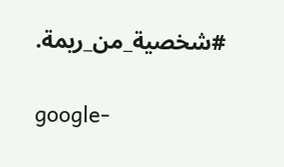#شخصية_من_ريمة.

google-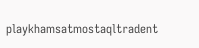playkhamsatmostaqltradent